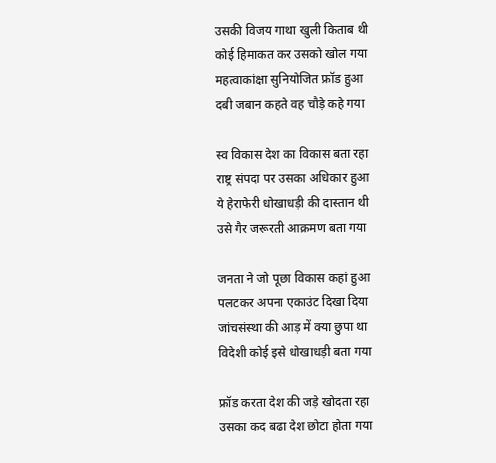उसकी विजय गाथा खुली किताब थी
कोई हिमाकत कर उसको खोल गया
महत्वाकांक्षा सुनियोजित फ्रॉड हुआ
दबी जबान कहते वह चौड़े कहे गया

स्व विकास देश का विकास बता रहा
राष्ट्र संपदा पर उसका अधिकार हुआ
ये हेराफेरी धोखाधड़ी की दास्तान थी
उसे गैर जरूरती आक्रमण बता गया

जनता ने जो पूछा विकास कहां हुआ
पलटकर अपना एकाउंट दिखा दिया
जांचसंस्था की आड़ में क्या छुपा था
विदेशी कोई इसे धोखाधड़ी बता गया

फ्रॉड करता देश की जड़े खोदता रहा
उसका कद बढा देश छोटा होता गया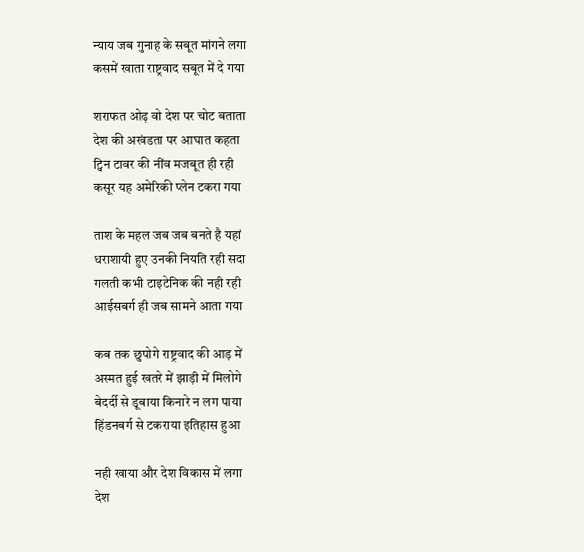न्याय जब गुनाह के सबूत मांगने लगा
कसमें खाता राष्ट्रवाद सबूत में दे गया

शराफत ओढ़ वो देश पर चोट बताता
देश की अखंडता पर आघात कहता
ट्विन टावर की नींव मजबूत ही रही
कसूर यह अमेरिकी प्लेन टकरा गया

ताश के महल जब जब बनते है यहां
धराशायी हुए उनकी नियति रही सदा
गलती कभी टाइटेनिक की नही रही
आईसबर्ग ही जब सामने आता गया

कब तक छुपोगे राष्ट्रवाद की आड़ में
अस्मत हुई खतरे में झाड़ी में मिलोगे
बेदर्दी से डूबाया किनारे न लग पाया
हिंडनबर्ग से टकराया इतिहास हुआ

नही खाया और देश विकास में लगा
देश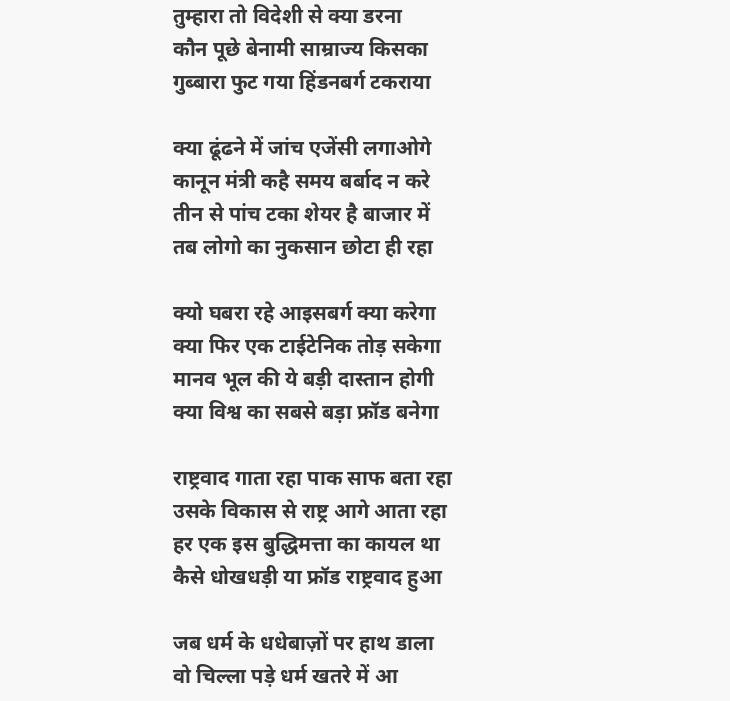तुम्हारा तो विदेशी से क्या डरना
कौन पूछे बेनामी साम्राज्य किसका
गुब्बारा फुट गया हिंडनबर्ग टकराया

क्या ढूंढने में जांच एजेंसी लगाओगे
कानून मंत्री कहै समय बर्बाद न करे
तीन से पांच टका शेयर है बाजार में
तब लोगो का नुकसान छोटा ही रहा

क्यो घबरा रहे आइसबर्ग क्या करेगा
क्या फिर एक टाईटेनिक तोड़ सकेगा
मानव भूल की ये बड़ी दास्तान होगी
क्या विश्व का सबसे बड़ा फ्रॉड बनेगा

राष्ट्रवाद गाता रहा पाक साफ बता रहा
उसके विकास से राष्ट्र आगे आता रहा
हर एक इस बुद्धिमत्ता का कायल था
कैसे धोखधड़ी या फ्रॉड राष्ट्रवाद हुआ

जब धर्म के धधेबाज़ों पर हाथ डाला
वो चिल्ला पड़े धर्म खतरे में आ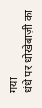गया
धंधे पर धोखेबाज़ी का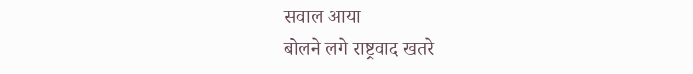सवाल आया
बोलने लगे राष्ट्रवाद खतरे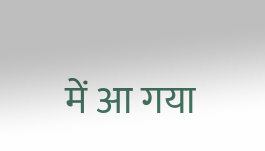में आ गया